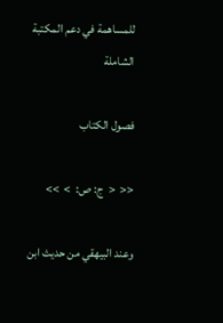للمساهمة في دعم المكتبة الشاملة

فصول الكتاب

<<  <  ج: ص:  >  >>

وعند البيهقي من حديث ابن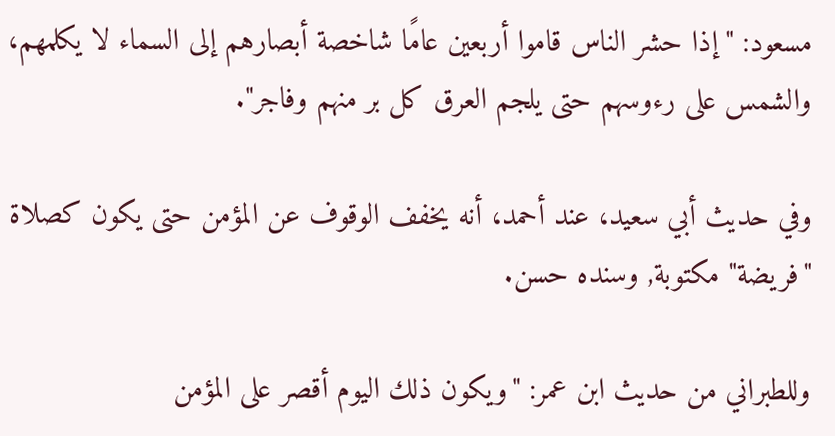مسعود: "إذا حشر الناس قاموا أربعين عامًا شاخصة أبصارهم إلى السماء لا يكلمهم، والشمس على رءوسهم حتى يلجم العرق كل بر منهم وفاجر".

وفي حديث أبي سعيد، عند أحمد، أنه يخفف الوقوف عن المؤمن حتى يكون كصلاة "فريضة" مكتوبة, وسنده حسن.

وللطبراني من حديث ابن عمر: "ويكون ذلك اليوم أقصر على المؤمن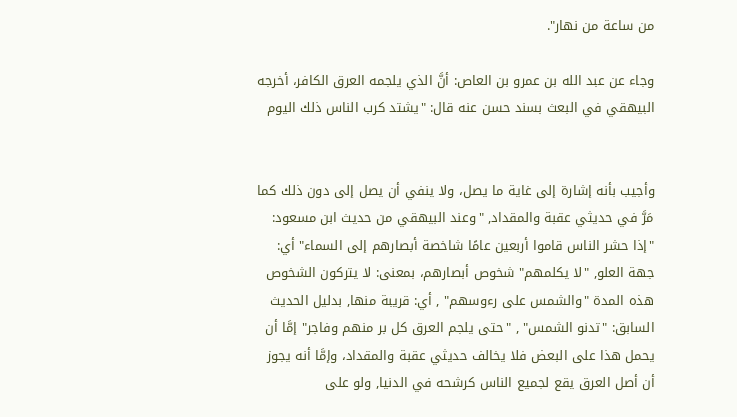من ساعة من نهار".

وجاء عن عبد الله بن عمرو بن العاص: أنَّ الذي يلجمه العرق الكافر، أخرجه البيهقي في البعث بسند حسن عنه قال: "يشتد كرب الناس ذلك اليوم


وأجيب بأنه إشارة إلى غاية ما يصل، ولا ينفي أن يصل إلى دون ذلك كما مَرَّ في حديثي عقبة والمقداد, "وعند البيهقي من حديث ابن مسعود: "إذا حشر الناس قاموا أربعين عامًا شاخصة أبصارهم إلى السماء" أي: جهة العلو, "لا يكلمهم" شخوص أبصارهم، بمعنى: لا يتركون الشخوص هذه المدة "والشمس على رءوسهم" , أي: قريبة منها, بدليل الحديث السابق: "تدنو الشمس" , "حتى يلجم العرق كل بر منهم وفاجر" إمَّا أن يحمل هذا على البعض فلا يخالف حديثي عقبة والمقداد، وإمَّا أنه يجوز أن أصل العرق يقع لجميع الناس كرشحه في الدنيا, ولو على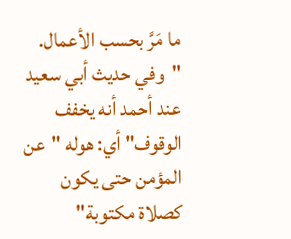ما مَرَّ بحسب الأعمال.
"وفي حديث أبي سعيد عند أحمد أنه يخفف الوقوف" أي: هوله "عن المؤمن حتى يكون كصلاة مكتوبة"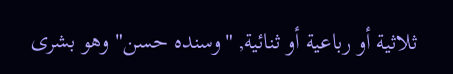ثلاثية أو رباعية أو ثنائية, "وسنده حسن" وهو بشرى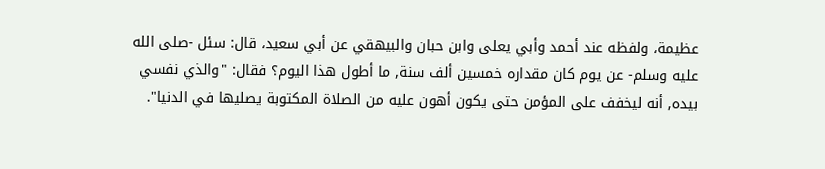عظيمة، ولفظه عند أحمد وأبي يعلى وابن حبان والبيهقي عن أبي سعيد، قال: سئل -صلى الله عليه وسلم- عن يوم كان مقداره خمسين ألف سنة, ما أطول هذا اليوم؟ فقال: "والذي نفسي بيده, أنه ليخفف على المؤمن حتى يكون أهون عليه من الصلاة المكتوبة يصليها في الدنيا".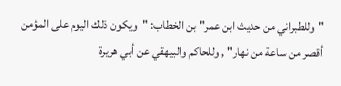"وللطبراني من حديث ابن عمر" بن الخطاب: "ويكون ذلك اليوم على المؤمن أقصر من ساعة من نهار" , وللحاكم والبيهقي عن أبي هريرة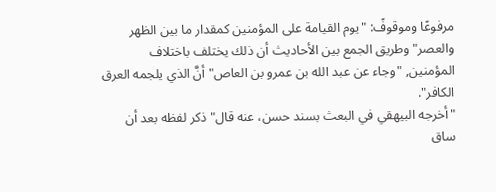مرفوعًا وموقوفً: "يوم القيامة على المؤمنين كمقدار ما بين الظهر والعصر" وطريق الجمع بين الأحاديث أن ذلك يختلف باختلاف المؤمنين, "وجاء عن عبد الله بن عمرو بن العاص" أنَّ الذي يلجمه العرق الكافر".
"أخرجه البيهقي في البعث بسند حسن، عنه قال" ذكر لفظه بعد أن ساق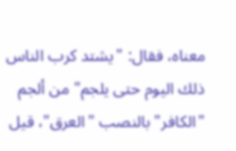معناه، فقال: "يشتد كرب الناس ذلك اليوم حتى يلجم" من ألجم "الكافر" بالنصب "العرق"، قيل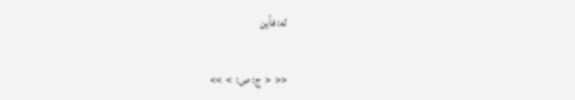له: فأين

<<  <  ج: ص:  >  >>